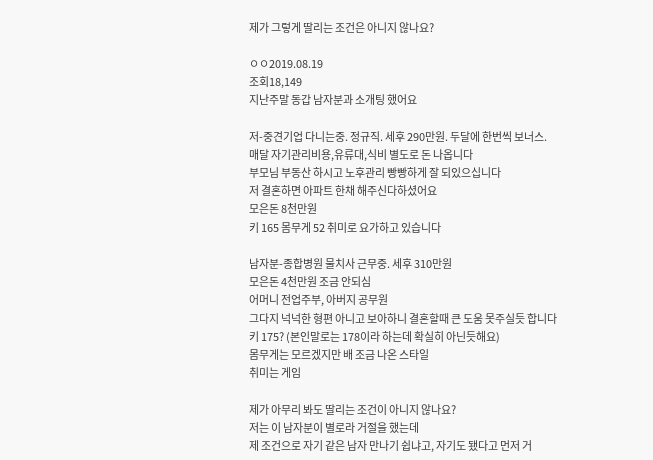제가 그렇게 딸리는 조건은 아니지 않나요?

ㅇㅇ2019.08.19
조회18,149
지난주말 동갑 남자분과 소개팅 했어요

저-중견기업 다니는중. 정규직. 세후 290만원. 두달에 한번씩 보너스.
매달 자기관리비용,유류대,식비 별도로 돈 나옵니다
부모님 부동산 하시고 노후관리 빵빵하게 잘 되있으십니다
저 결혼하면 아파트 한채 해주신다하셨어요
모은돈 8천만원
키 165 몸무게 52 취미로 요가하고 있습니다

남자분-종합병원 물치사 근무중. 세후 310만원
모은돈 4천만원 조금 안되심
어머니 전업주부, 아버지 공무원
그다지 넉넉한 형편 아니고 보아하니 결혼할때 큰 도움 못주실듯 합니다
키 175? (본인말로는 178이라 하는데 확실히 아닌듯해요)
몸무게는 모르겠지만 배 조금 나온 스타일
취미는 게임

제가 아무리 봐도 딸리는 조건이 아니지 않나요?
저는 이 남자분이 별로라 거절을 했는데
제 조건으로 자기 같은 남자 만나기 쉽냐고, 자기도 됐다고 먼저 거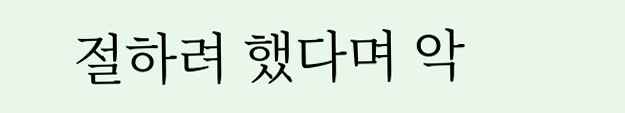절하려 했다며 악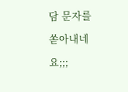담 문자를 쏟아내네요;;;